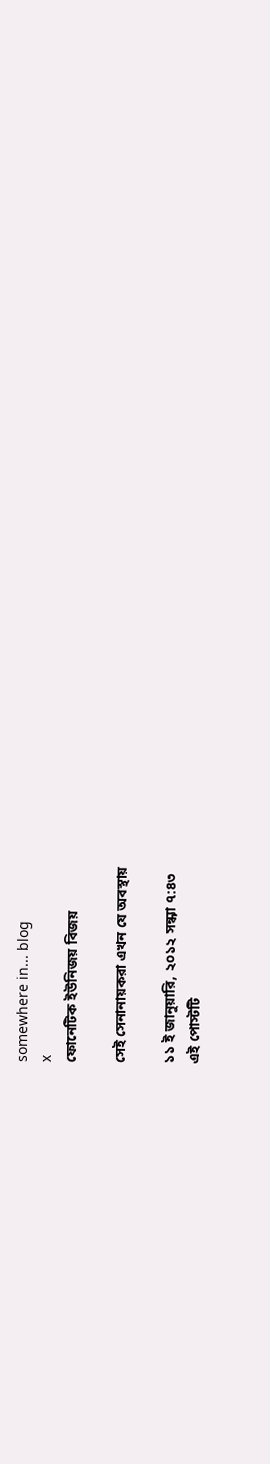somewhere in... blog
x
ফোনেটিক ইউনিজয় বিজয়

সেই সেনানায়করা এখন যে অবস্থায়

১১ ই জানুয়ারি, ২০১২ সন্ধ্যা ৭:৪৩
এই পোস্টটি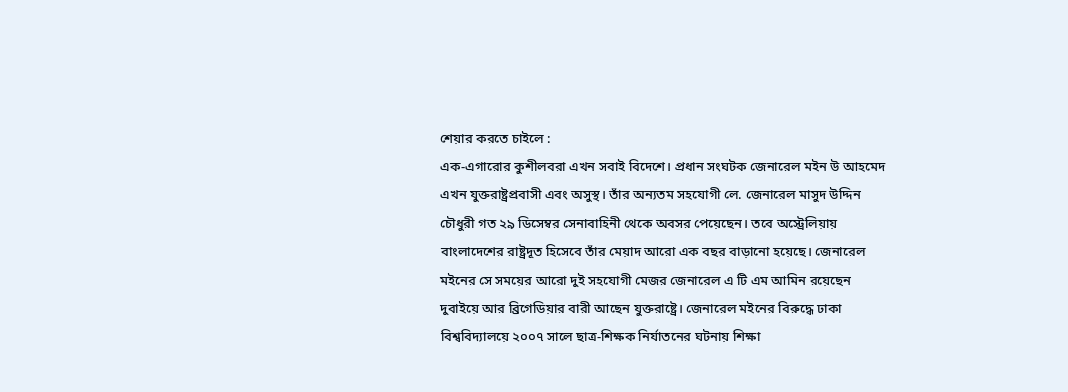শেয়ার করতে চাইলে :
এক-এগারোর কুশীলবরা এখন সবাই বিদেশে। প্রধান সংঘটক জেনারেল মইন উ আহমেদ এখন যুক্তরাষ্ট্রপ্রবাসী এবং অসুস্থ। তাঁর অন্যতম সহযোগী লে. জেনারেল মাসুদ উদ্দিন চৌধুরী গত ২৯ ডিসেম্বর সেনাবাহিনী থেকে অবসর পেয়েছেন। তবে অস্ট্রেলিয়ায় বাংলাদেশের রাষ্ট্রদূত হিসেবে তাঁর মেয়াদ আরো এক বছর বাড়ানো হয়েছে। জেনারেল মইনের সে সময়ের আরো দুই সহযোগী মেজর জেনারেল এ টি এম আমিন রয়েছেন দুবাইয়ে আর ব্রিগেডিয়ার বারী আছেন যুক্তরাষ্ট্রে। জেনারেল মইনের বিরুদ্ধে ঢাকা বিশ্ববিদ্যালয়ে ২০০৭ সালে ছাত্র-শিক্ষক নির্যাতনের ঘটনায় শিক্ষা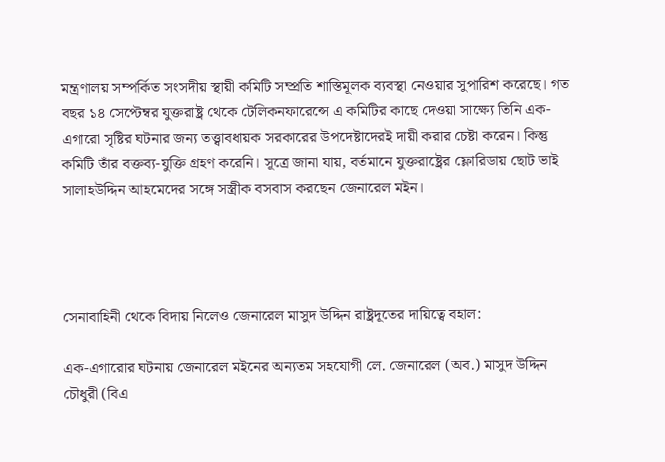মন্ত্রণালয় সম্পর্কিত সংসদীয় স্থায়ী কমিটি সম্প্রতি শাস্তিমূলক ব্যবস্থা নেওয়ার সুপারিশ করেছে। গত বছর ১৪ সেপ্টেম্বর যুক্তরাষ্ট্র থেকে টেলিকনফারেন্সে এ কমিটির কাছে দেওয়া সাক্ষ্যে তিনি এক-এগারো সৃষ্টির ঘটনার জন্য তত্ত্বাবধায়ক সরকারের উপদেষ্টাদেরই দায়ী করার চেষ্টা করেন। কিন্তু কমিটি তাঁর বক্তব্য-যুক্তি গ্রহণ করেনি। সূত্রে জানা যায়, বর্তমানে যুক্তরাষ্ট্রের ফ্লোরিডায় ছোট ভাই সালাহউদ্দিন আহমেদের সঙ্গে সস্ত্রীক বসবাস করছেন জেনারেল মইন।




সেনাবাহিনী থেকে বিদায় নিলেও জেনারেল মাসুদ উদ্দিন রাষ্ট্রদূতের দায়িত্বে বহাল:

এক-এগারোর ঘটনায় জেনারেল মইনের অন্যতম সহযোগী লে. জেনারেল (অব.) মাসুদ উদ্দিন চৌধুরী (বিএ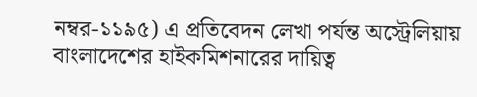নম্বর-১১৯৫) এ প্রতিবেদন লেখা পর্যন্ত অস্ট্রেলিয়ায় বাংলাদেশের হাইকমিশনারের দায়িত্ব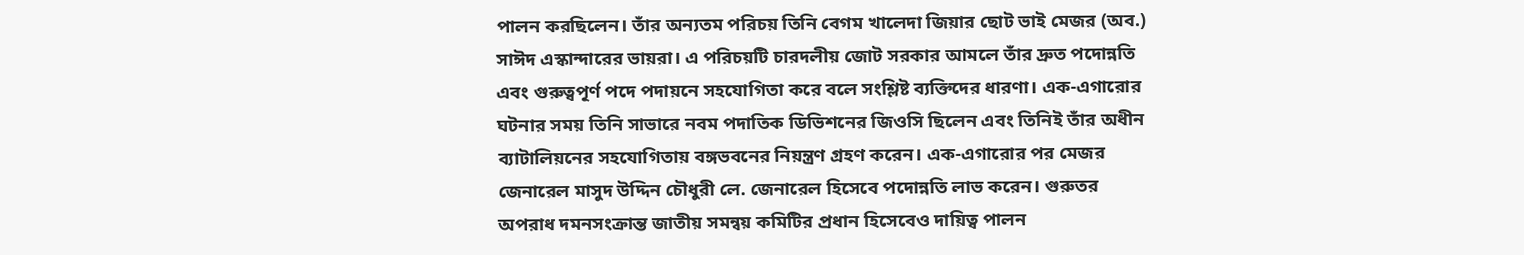পালন করছিলেন। তাঁর অন্যতম পরিচয় তিনি বেগম খালেদা জিয়ার ছোট ভাই মেজর (অব.) সাঈদ এস্কান্দারের ভায়রা। এ পরিচয়টি চারদলীয় জোট সরকার আমলে তাঁর দ্রুত পদোন্নতি এবং গুরুত্বপূর্ণ পদে পদায়নে সহযোগিতা করে বলে সংশ্লিষ্ট ব্যক্তিদের ধারণা। এক-এগারোর ঘটনার সময় তিনি সাভারে নবম পদাতিক ডিভিশনের জিওসি ছিলেন এবং তিনিই তাঁর অধীন ব্যাটালিয়নের সহযোগিতায় বঙ্গভবনের নিয়ন্ত্রণ গ্রহণ করেন। এক-এগারোর পর মেজর জেনারেল মাসুদ উদ্দিন চৌধুরী লে. জেনারেল হিসেবে পদোন্নতি লাভ করেন। গুরুতর অপরাধ দমনসংক্রান্ত জাতীয় সমন্বয় কমিটির প্রধান হিসেবেও দায়িত্ব পালন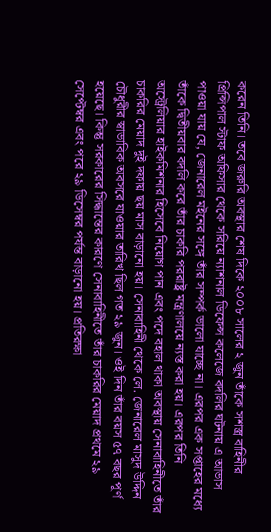করেন তিনি। তবে জরুরি অবস্থার শেষ দিকে ২০০৮ সালের ২ জুন তাঁকে সশস্ত্র বাহিনীর প্রিন্সিপাল স্টাফ অফিসার থেকে সরিয়ে ন্যাশনাল ডিফেন্স কলেজে বদলির ঘটনায় এ আভাস পাওয়া যায় যে, জেনারেল মইনের সঙ্গে তাঁর সম্পর্ক ভালো যাচ্ছে না। এরপর এক সপ্তাহের মধ্যে তাঁকে দ্বিতীয়বার বদলি করে তাঁর চাকরি পররাষ্ট্র মন্ত্রণালয়ে ন্যস্ত করা হয়। এরপর তিনি অস্ট্রেলিয়ার হাইকমিশনার হিসেবে নিয়োগ পান এবং পদে বহাল থাকা অবস্থায় সেনাবাহিনীতে তাঁর চাকরির মেয়াদ দুই দফায় ছয় মাস বাড়ানো হয়। সেনাবাহিনী থেকে লে. জেনারেল মাসুদ উদ্দিন চৌধুরীর স্বাভাবিক অবসরে যাওয়ার তারিখ ছিল গত ২৯ জুন। ওই দিন তাঁর বয়স ৫৭ বছর পূর্ণ হয়েছে। কিন্তু সরকারের সিদ্ধান্তের কারণে সেনাবাহিনীতে তাঁর চাকরির মেয়াদ প্রথমে ২৯ সেপ্টেম্বর এবং পরে ২৯ ডিসেম্বর পর্যন্ত বাড়ানো হয়। প্রতিরক্ষা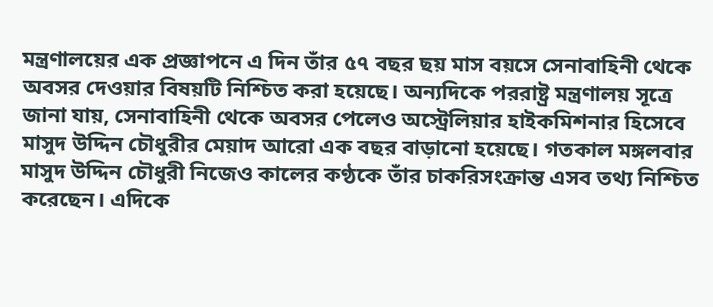মন্ত্রণালয়ের এক প্রজ্ঞাপনে এ দিন তাঁর ৫৭ বছর ছয় মাস বয়সে সেনাবাহিনী থেকে অবসর দেওয়ার বিষয়টি নিশ্চিত করা হয়েছে। অন্যদিকে পররাষ্ট্র মন্ত্রণালয় সূত্রে জানা যায়, সেনাবাহিনী থেকে অবসর পেলেও অস্ট্রেলিয়ার হাইকমিশনার হিসেবে মাসুদ উদ্দিন চৌধুরীর মেয়াদ আরো এক বছর বাড়ানো হয়েছে। গতকাল মঙ্গলবার মাসুদ উদ্দিন চৌধুরী নিজেও কালের কণ্ঠকে তাঁর চাকরিসংক্রান্ত এসব তথ্য নিশ্চিত করেছেন। এদিকে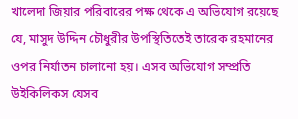খালেদা জিয়ার পরিবারের পক্ষ থেকে এ অভিযোগ রয়েছে যে, মাসুদ উদ্দিন চৌধুরীর উপস্থিতিতেই তারেক রহমানের ওপর নির্যাতন চালানো হয়। এসব অভিযোগ সম্প্রতি উইকিলিকস যেসব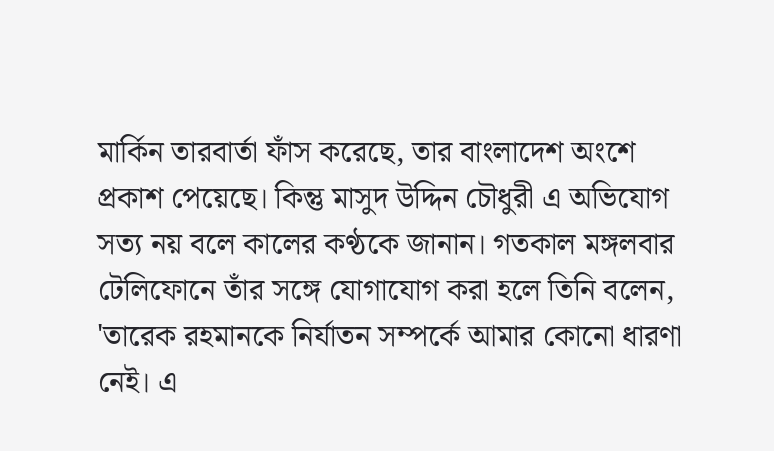মার্কিন তারবার্তা ফাঁস করেছে, তার বাংলাদেশ অংশে প্রকাশ পেয়েছে। কিন্তু মাসুদ উদ্দিন চৌধুরী এ অভিযোগ সত্য নয় বলে কালের কণ্ঠকে জানান। গতকাল মঙ্গলবার টেলিফোনে তাঁর সঙ্গে যোগাযোগ করা হলে তিনি বলেন, 'তারেক রহমানকে নির্যাতন সম্পর্কে আমার কোনো ধারণা নেই। এ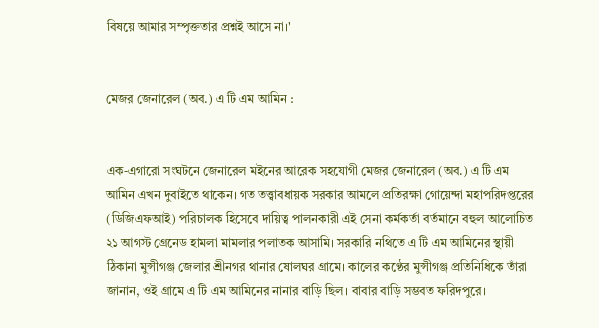বিষয়ে আমার সম্পৃক্ততার প্রশ্নই আসে না।'


মেজর জেনারেল (অব.) এ টি এম আমিন :


এক-এগারো সংঘটনে জেনারেল মইনের আরেক সহযোগী মেজর জেনারেল (অব.) এ টি এম আমিন এখন দুবাইতে থাকেন। গত তত্ত্বাবধায়ক সরকার আমলে প্রতিরক্ষা গোয়েন্দা মহাপরিদপ্তরের (ডিজিএফআই) পরিচালক হিসেবে দায়িত্ব পালনকারী এই সেনা কর্মকর্তা বর্তমানে বহুল আলোচিত ২১ আগস্ট গ্রেনেড হামলা মামলার পলাতক আসামি। সরকারি নথিতে এ টি এম আমিনের স্থায়ী ঠিকানা মুন্সীগঞ্জ জেলার শ্রীনগর থানার ষোলঘর গ্রামে। কালের কণ্ঠের মুন্সীগঞ্জ প্রতিনিধিকে তাঁরা জানান, ওই গ্রামে এ টি এম আমিনের নানার বাড়ি ছিল। বাবার বাড়ি সম্ভবত ফরিদপুরে।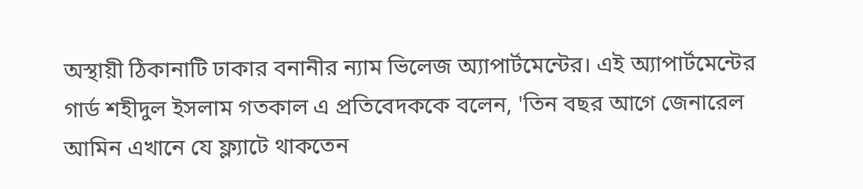অস্থায়ী ঠিকানাটি ঢাকার বনানীর ন্যাম ভিলেজ অ্যাপার্টমেন্টের। এই অ্যাপার্টমেন্টের গার্ড শহীদুল ইসলাম গতকাল এ প্রতিবেদককে বলেন, 'তিন বছর আগে জেনারেল আমিন এখানে যে ফ্ল্যাটে থাকতেন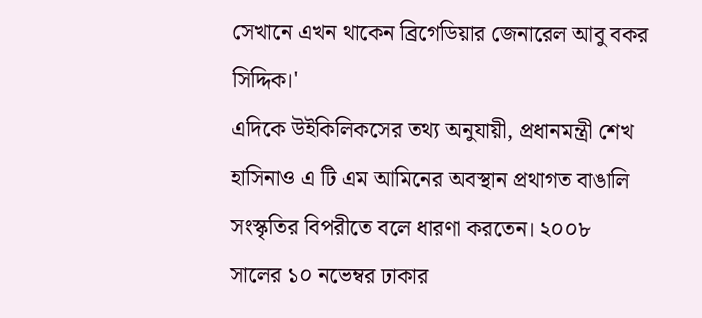সেখানে এখন থাকেন ব্রিগেডিয়ার জেনারেল আবু বকর সিদ্দিক।'
এদিকে উইকিলিকসের তথ্য অনুযায়ী, প্রধানমন্ত্রী শেখ হাসিনাও এ টি এম আমিনের অবস্থান প্রথাগত বাঙালি সংস্কৃতির বিপরীতে বলে ধারণা করতেন। ২০০৮ সালের ১০ নভেম্বর ঢাকার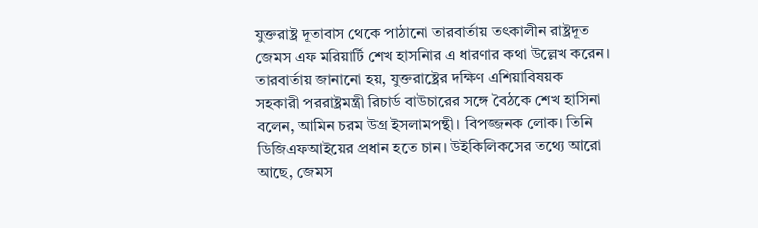যুক্তরাষ্ট্র দূতাবাস থেকে পাঠানো তারবার্তায় তৎকালীন রাষ্ট্রদূত জেমস এফ মরিয়ার্টি শেখ হাসনিার এ ধারণার কথা উল্লেখ করেন। তারবার্তায় জানানো হয়, যুক্তরাষ্ট্রের দক্ষিণ এশিয়াবিষয়ক সহকারী পররাষ্ট্রমন্ত্রী রিচার্ড বাউচারের সঙ্গে বৈঠকে শেখ হাসিনা বলেন, আমিন চরম উগ্র ইসলামপন্থী। বিপজ্জনক লোক। তিনি ডিজিএফআইয়ের প্রধান হতে চান। উইকিলিকসের তথ্যে আরো আছে, জেমস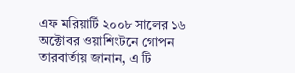এফ মরিয়ার্টি ২০০৮ সালের ১৬ অক্টোবর ওয়াশিংটনে গোপন তারবার্তায় জানান, এ টি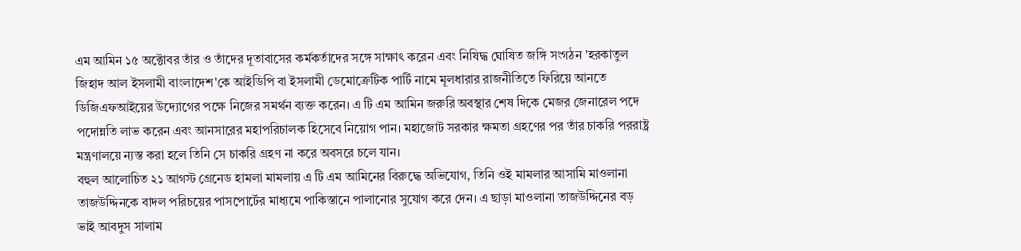এম আমিন ১৫ অক্টোবর তাঁর ও তাঁদের দূতাবাসের কর্মকর্তাদের সঙ্গে সাক্ষাৎ করেন এবং নিষিদ্ধ ঘোষিত জঙ্গি সংগঠন 'হরকাতুল জিহাদ আল ইসলামী বাংলাদেশ'কে আইডিপি বা ইসলামী ডেমোক্রেটিক পার্টি নামে মূলধারার রাজনীতিতে ফিরিয়ে আনতে ডিজিএফআইয়ের উদ্যোগের পক্ষে নিজের সমর্থন ব্যক্ত করেন। এ টি এম আমিন জরুরি অবস্থার শেষ দিকে মেজর জেনারেল পদে পদোন্নতি লাভ করেন এবং আনসারের মহাপরিচালক হিসেবে নিয়োগ পান। মহাজোট সরকার ক্ষমতা গ্রহণের পর তাঁর চাকরি পররাষ্ট্র মন্ত্রণালয়ে ন্যস্ত করা হলে তিনি সে চাকরি গ্রহণ না করে অবসরে চলে যান।
বহুল আলোচিত ২১ আগস্ট গ্রেনেড হামলা মামলায় এ টি এম আমিনের বিরুদ্ধে অভিযোগ, তিনি ওই মামলার আসামি মাওলানা তাজউদ্দিনকে বাদল পরিচয়ের পাসপোর্টের মাধ্যমে পাকিস্তানে পালানোর সুযোগ করে দেন। এ ছাড়া মাওলানা তাজউদ্দিনের বড় ভাই আবদুস সালাম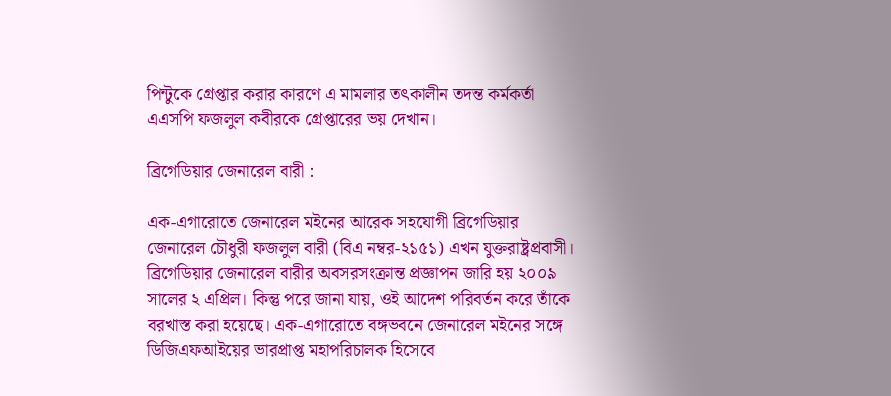পিন্টুকে গ্রেপ্তার করার কারণে এ মামলার তৎকালীন তদন্ত কর্মকর্তা এএসপি ফজলুল কবীরকে গ্রেপ্তারের ভয় দেখান।

ব্রিগেডিয়ার জেনারেল বারী :

এক-এগারোতে জেনারেল মইনের আরেক সহযোগী ব্রিগেডিয়ার জেনারেল চৌধুরী ফজলুল বারী (বিএ নম্বর-২১৫১) এখন যুক্তরাষ্ট্রপ্রবাসী। ব্রিগেডিয়ার জেনারেল বারীর অবসরসংক্রান্ত প্রজ্ঞাপন জারি হয় ২০০৯ সালের ২ এপ্রিল। কিন্তু পরে জানা যায়, ওই আদেশ পরিবর্তন করে তাঁকে বরখাস্ত করা হয়েছে। এক-এগারোতে বঙ্গভবনে জেনারেল মইনের সঙ্গে ডিজিএফআইয়ের ভারপ্রাপ্ত মহাপরিচালক হিসেবে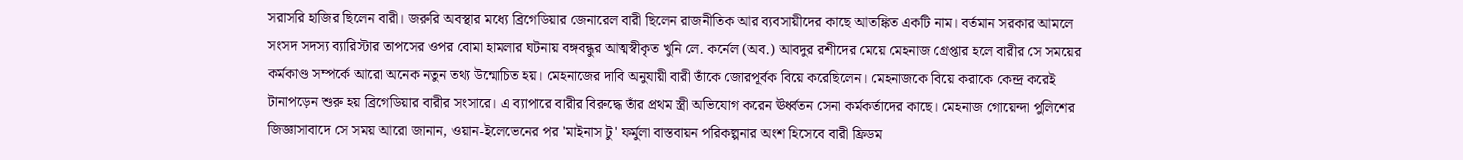সরাসরি হাজির ছিলেন বারী। জরুরি অবস্থার মধ্যে ব্রিগেডিয়ার জেনারেল বারী ছিলেন রাজনীতিক আর ব্যবসায়ীদের কাছে আতঙ্কিত একটি নাম। বর্তমান সরকার আমলে সংসদ সদস্য ব্যারিস্টার তাপসের ওপর বোমা হামলার ঘটনায় বঙ্গবন্ধুর আত্মস্বীকৃত খুনি লে. কর্নেল (অব.) আবদুর রশীদের মেয়ে মেহনাজ গ্রেপ্তার হলে বারীর সে সময়ের কর্মকাণ্ড সম্পর্কে আরো অনেক নতুন তথ্য উন্মোচিত হয়। মেহনাজের দাবি অনুযায়ী বারী তাঁকে জোরপূর্বক বিয়ে করেছিলেন। মেহনাজকে বিয়ে করাকে কেন্দ্র করেই টানাপড়েন শুরু হয় ব্রিগেডিয়ার বারীর সংসারে। এ ব্যাপারে বারীর বিরুদ্ধে তাঁর প্রথম স্ত্রী অভিযোগ করেন ঊর্ধ্বতন সেনা কর্মকর্তাদের কাছে। মেহনাজ গোয়েন্দা পুলিশের জিজ্ঞাসাবাদে সে সময় আরো জানান, ওয়ান-ইলেভেনের পর 'মাইনাস টু' ফর্মুলা বাস্তবায়ন পরিকল্পনার অংশ হিসেবে বারী ফ্রিডম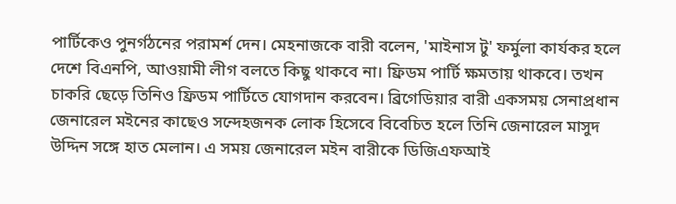পার্টিকেও পুনর্গঠনের পরামর্শ দেন। মেহনাজকে বারী বলেন, 'মাইনাস টু' ফর্মুলা কার্যকর হলে দেশে বিএনপি, আওয়ামী লীগ বলতে কিছু থাকবে না। ফ্রিডম পার্টি ক্ষমতায় থাকবে। তখন চাকরি ছেড়ে তিনিও ফ্রিডম পার্টিতে যোগদান করবেন। ব্রিগেডিয়ার বারী একসময় সেনাপ্রধান জেনারেল মইনের কাছেও সন্দেহজনক লোক হিসেবে বিবেচিত হলে তিনি জেনারেল মাসুদ উদ্দিন সঙ্গে হাত মেলান। এ সময় জেনারেল মইন বারীকে ডিজিএফআই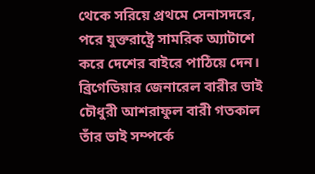থেকে সরিয়ে প্রথমে সেনাসদরে, পরে যুক্তরাষ্ট্রে সামরিক অ্যাটাশে করে দেশের বাইরে পাঠিয়ে দেন। ব্রিগেডিয়ার জেনারেল বারীর ভাই চৌধুরী আশরাফুল বারী গতকাল তাঁর ভাই সম্পর্কে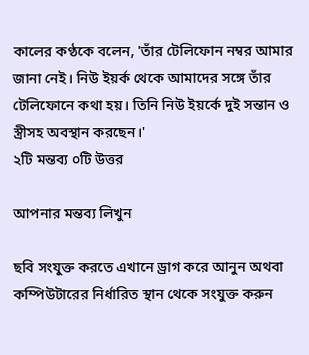কালের কণ্ঠকে বলেন, 'তাঁর টেলিফোন নম্বর আমার জানা নেই। নিউ ইয়র্ক থেকে আমাদের সঙ্গে তাঁর টেলিফোনে কথা হয়। তিনি নিউ ইয়র্কে দুই সন্তান ও স্ত্রীসহ অবস্থান করছেন।'
২টি মন্তব্য ০টি উত্তর

আপনার মন্তব্য লিখুন

ছবি সংযুক্ত করতে এখানে ড্রাগ করে আনুন অথবা কম্পিউটারের নির্ধারিত স্থান থেকে সংযুক্ত করুন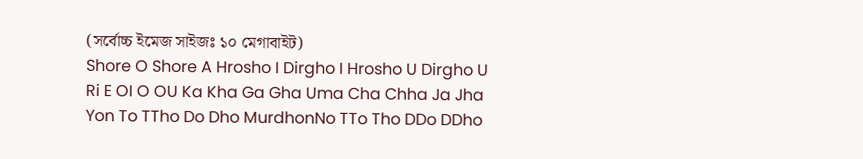(সর্বোচ্চ ইমেজ সাইজঃ ১০ মেগাবাইট)
Shore O Shore A Hrosho I Dirgho I Hrosho U Dirgho U Ri E OI O OU Ka Kha Ga Gha Uma Cha Chha Ja Jha Yon To TTho Do Dho MurdhonNo TTo Tho DDo DDho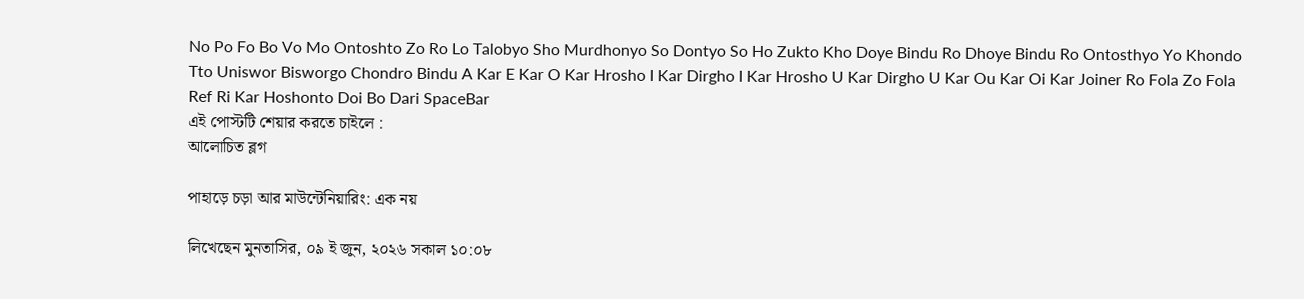No Po Fo Bo Vo Mo Ontoshto Zo Ro Lo Talobyo Sho Murdhonyo So Dontyo So Ho Zukto Kho Doye Bindu Ro Dhoye Bindu Ro Ontosthyo Yo Khondo Tto Uniswor Bisworgo Chondro Bindu A Kar E Kar O Kar Hrosho I Kar Dirgho I Kar Hrosho U Kar Dirgho U Kar Ou Kar Oi Kar Joiner Ro Fola Zo Fola Ref Ri Kar Hoshonto Doi Bo Dari SpaceBar
এই পোস্টটি শেয়ার করতে চাইলে :
আলোচিত ব্লগ

পাহাড়ে চড়া আর মাউন্টেনিয়ারিং: এক নয়

লিখেছেন মুনতাসির, ০৯ ই জুন, ২০২৬ সকাল ১০:০৮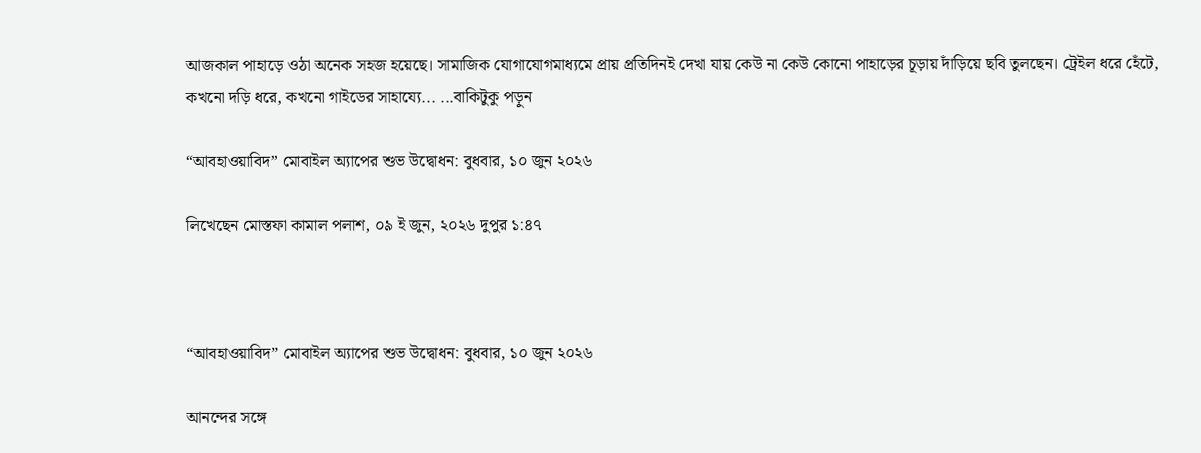আজকাল পাহাড়ে ওঠা অনেক সহজ হয়েছে। সামাজিক যোগাযোগমাধ্যমে প্রায় প্রতিদিনই দেখা যায় কেউ না কেউ কোনো পাহাড়ের চূড়ায় দাঁড়িয়ে ছবি তুলছেন। ট্রেইল ধরে হেঁটে, কখনো দড়ি ধরে, কখনো গাইডের সাহায্যে... ...বাকিটুকু পড়ুন

“আবহাওয়াবিদ” মোবাইল অ্যাপের শুভ উদ্বোধন: বুধবার, ১০ জুন ২০২৬

লিখেছেন মোস্তফা কামাল পলাশ, ০৯ ই জুন, ২০২৬ দুপুর ১:৪৭



“আবহাওয়াবিদ” মোবাইল অ্যাপের শুভ উদ্বোধন: বুধবার, ১০ জুন ২০২৬

আনন্দের সঙ্গে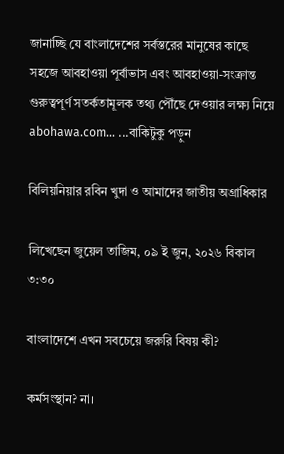জানাচ্ছি যে বাংলাদেশের সর্বস্তরের মানুষের কাছে সহজে আবহাওয়া পূর্বাভাস এবং আবহাওয়া-সংক্রান্ত গুরুত্বপূর্ণ সতর্কতামূলক তথ্য পৌঁছে দেওয়ার লক্ষ্য নিয়ে abohawa.com... ...বাকিটুকু পড়ুন

বিলিয়নিয়ার রবিন খুদা ও আমাদের জাতীয় অগ্রাধিকার

লিখেছেন জুয়েল তাজিম, ০৯ ই জুন, ২০২৬ বিকাল ৩:৩০

বাংলাদেশে এখন সবচেয়ে জরুরি বিষয় কী?

কর্মসংস্থান? না।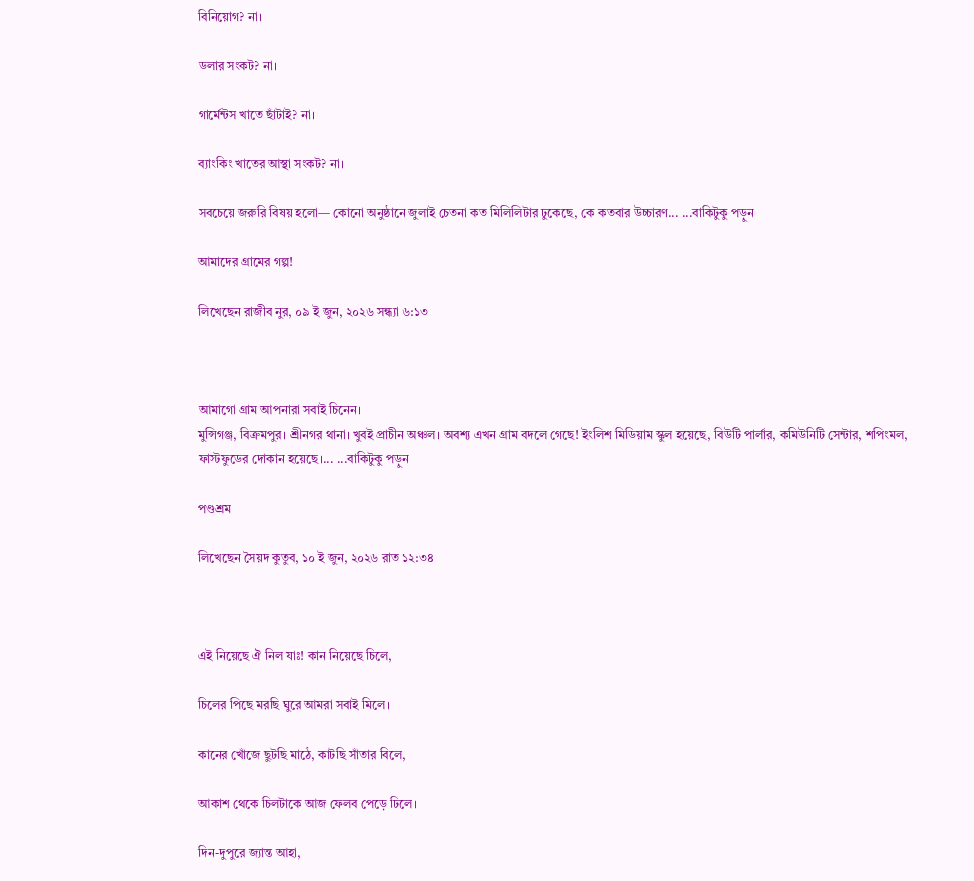বিনিয়োগ? না।

ডলার সংকট? না।

গার্মেন্টস খাতে ছাঁটাই? না।

ব্যাংকিং খাতের আস্থা সংকট? না।

সবচেয়ে জরুরি বিষয় হলো— কোনো অনুষ্ঠানে জুলাই চেতনা কত মিলিলিটার ঢুকেছে, কে কতবার উচ্চারণ... ...বাকিটুকু পড়ুন

আমাদের গ্রামের গল্প!

লিখেছেন রাজীব নুর, ০৯ ই জুন, ২০২৬ সন্ধ্যা ৬:১৩



আমাগো গ্রাম আপনারা সবাই চিনেন।
মুন্সিগঞ্জ, বিক্রমপুর। শ্রীনগর থানা। খুবই প্রাচীন অঞ্চল। অবশ্য এখন গ্রাম বদলে গেছে! ইংলিশ মিডিয়াম স্কুল হয়েছে, বিউটি পার্লার, কমিউনিটি সেন্টার, শপিংমল, ফাস্টফুডের দোকান হয়েছে।... ...বাকিটুকু পড়ুন

পণ্ডশ্রম

লিখেছেন সৈয়দ কুতুব, ১০ ই জুন, ২০২৬ রাত ১২:৩৪



এই নিয়েছে ঐ নিল যাঃ! কান নিয়েছে চিলে,

চিলের পিছে মরছি ঘুরে আমরা সবাই মিলে।

কানের খোঁজে ছুটছি মাঠে, কাটছি সাঁতার বিলে,

আকাশ থেকে চিলটাকে আজ ফেলব পেড়ে ঢিলে।

দিন-দুপুরে জ্যান্ত আহা,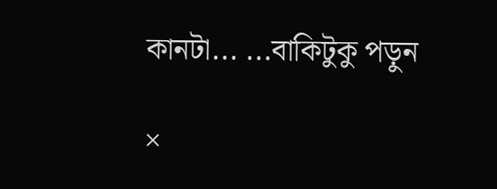কানটা... ...বাকিটুকু পড়ুন

×